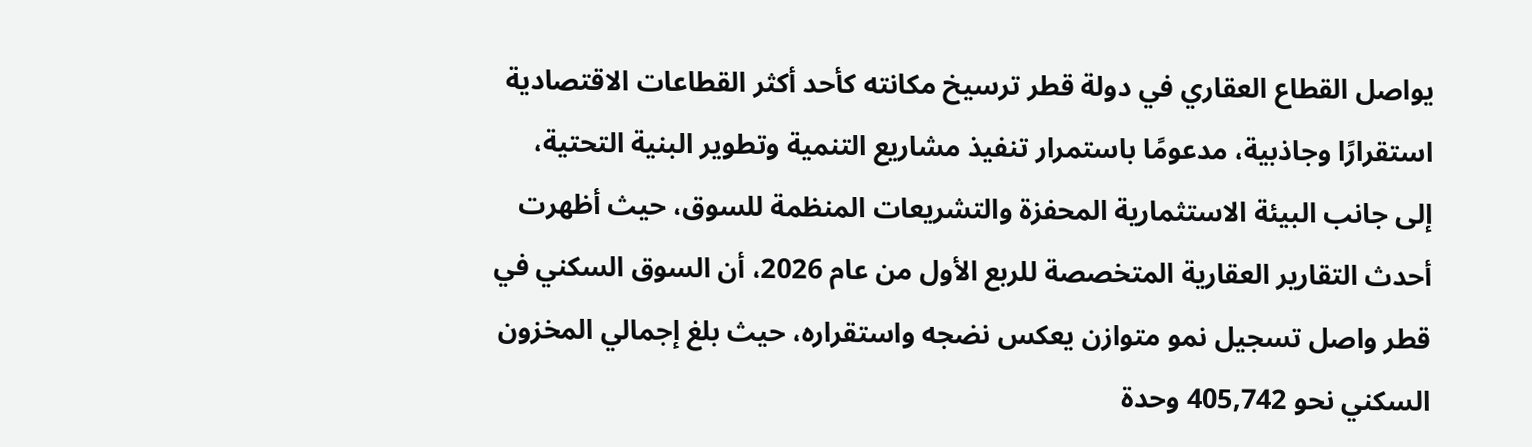يواصل القطاع العقاري في دولة قطر ترسيخ مكانته كأحد أكثر القطاعات الاقتصادية استقرارًا وجاذبية، مدعومًا باستمرار تنفيذ مشاريع التنمية وتطوير البنية التحتية، إلى جانب البيئة الاستثمارية المحفزة والتشريعات المنظمة للسوق، حيث أظهرت أحدث التقارير العقارية المتخصصة للربع الأول من عام 2026، أن السوق السكني في قطر واصل تسجيل نمو متوازن يعكس نضجه واستقراره، حيث بلغ إجمالي المخزون السكني نحو 405,742 وحدة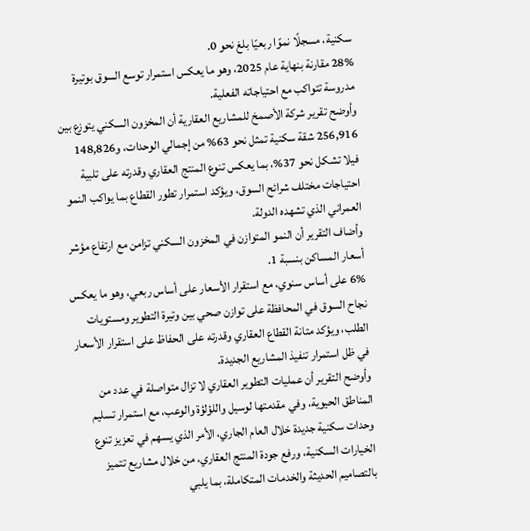سكنية، مسجلًا نموًا ربعيًا بلغ نحو 0.
28% مقارنة بنهاية عام 2025، وهو ما يعكس استمرار توسع السوق بوتيرة مدروسة تتواكب مع احتياجاته الفعلية.
وأوضح تقرير شركة الأصمخ للمشاريع العقارية أن المخزون السكني يتوزع بين 256,916 شقة سكنية تمثل نحو 63% من إجمالي الوحدات، و148,826 فيلا تشكل نحو 37%، بما يعكس تنوع المنتج العقاري وقدرته على تلبية احتياجات مختلف شرائح السوق، ويؤكد استمرار تطور القطاع بما يواكب النمو العمراني الذي تشهده الدولة.
وأضاف التقرير أن النمو المتوازن في المخزون السكني تزامن مع ارتفاع مؤشر أسعار المساكن بنسبة 1.
6% على أساس سنوي، مع استقرار الأسعار على أساس ربعي، وهو ما يعكس نجاح السوق في المحافظة على توازن صحي بين وتيرة التطوير ومستويات الطلب، ويؤكد متانة القطاع العقاري وقدرته على الحفاظ على استقرار الأسعار في ظل استمرار تنفيذ المشاريع الجديدة.
وأوضح التقرير أن عمليات التطوير العقاري لا تزال متواصلة في عدد من المناطق الحيوية، وفي مقدمتها لوسيل واللؤلؤة والوعب، مع استمرار تسليم وحدات سكنية جديدة خلال العام الجاري، الأمر الذي يسهم في تعزيز تنوع الخيارات السكنية، ورفع جودة المنتج العقاري، من خلال مشاريع تتميز بالتصاميم الحديثة والخدمات المتكاملة، بما يلبي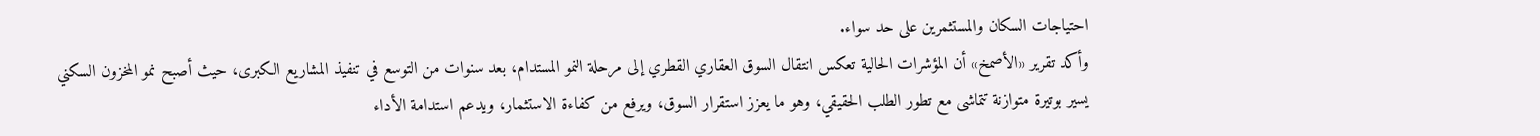احتياجات السكان والمستثمرين على حد سواء.
وأكد تقرير «الأصمخ» أن المؤشرات الحالية تعكس انتقال السوق العقاري القطري إلى مرحلة النمو المستدام، بعد سنوات من التوسع في تنفيذ المشاريع الكبرى، حيث أصبح نمو المخزون السكني يسير بوتيرة متوازنة تتماشى مع تطور الطلب الحقيقي، وهو ما يعزز استقرار السوق، ويرفع من كفاءة الاستثمار، ويدعم استدامة الأداء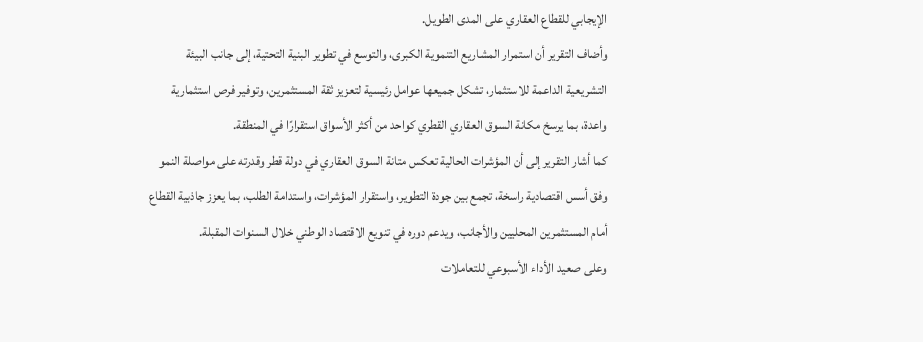الإيجابي للقطاع العقاري على المدى الطويل.
وأضاف التقرير أن استمرار المشاريع التنموية الكبرى، والتوسع في تطوير البنية التحتية، إلى جانب البيئة التشريعية الداعمة للاستثمار، تشكل جميعها عوامل رئيسية لتعزيز ثقة المستثمرين، وتوفير فرص استثمارية واعدة، بما يرسخ مكانة السوق العقاري القطري كواحد من أكثر الأسواق استقرارًا في المنطقة.
كما أشار التقرير إلى أن المؤشرات الحالية تعكس متانة السوق العقاري في دولة قطر وقدرته على مواصلة النمو وفق أسس اقتصادية راسخة، تجمع بين جودة التطوير، واستقرار المؤشرات، واستدامة الطلب، بما يعزز جاذبية القطاع أمام المستثمرين المحليين والأجانب، ويدعم دوره في تنويع الاقتصاد الوطني خلال السنوات المقبلة.
وعلى صعيد الأداء الأسبوعي للتعاملات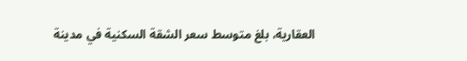العقارية، بلغ متوسط سعر الشقة السكنية في مدينة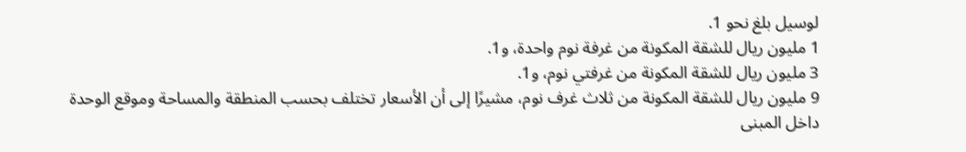لوسيل بلغ نحو 1.
1 مليون ريال للشقة المكونة من غرفة نوم واحدة، و1.
3 مليون ريال للشقة المكونة من غرفتي نوم، و1.
9 مليون ريال للشقة المكونة من ثلاث غرف نوم، مشيرًا إلى أن الأسعار تختلف بحسب المنطقة والمساحة وموقع الوحدة داخل المبنى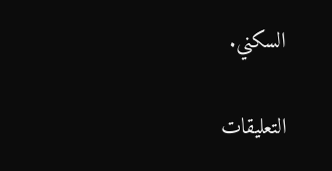السكني.

التعليقات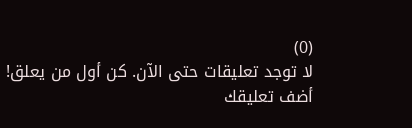(0)
لا توجد تعليقات حتى الآن. كن أول من يعلق!
أضف تعليقك